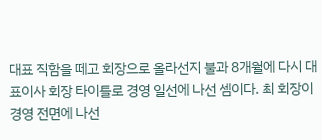대표 직함을 떼고 회장으로 올라선지 불과 8개월에 다시 대표이사 회장 타이틀로 경영 일선에 나선 셈이다. 최 회장이 경영 전면에 나선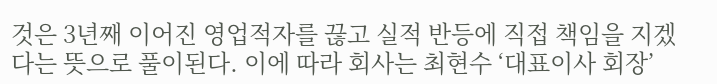것은 3년째 이어진 영업적자를 끊고 실적 반등에 직접 책임을 지겠다는 뜻으로 풀이된다. 이에 따라 회사는 최현수 ‘대표이사 회장’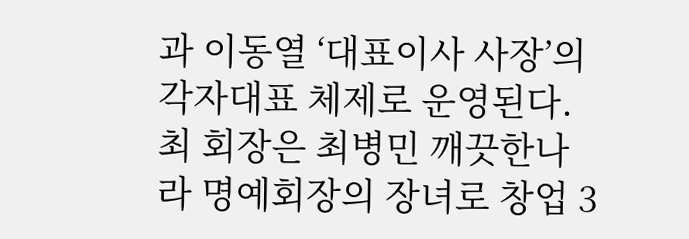과 이동열 ‘대표이사 사장’의 각자대표 체제로 운영된다. 최 회장은 최병민 깨끗한나라 명예회장의 장녀로 창업 3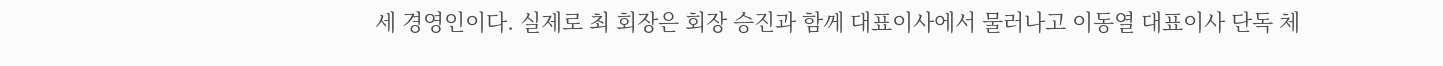세 경영인이다. 실제로 최 회장은 회장 승진과 함께 대표이사에서 물러나고 이동열 대표이사 단독 체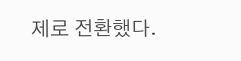제로 전환했다.